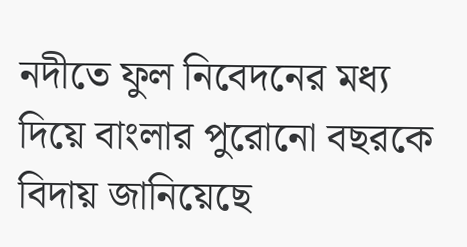নদীতে ফুল নিবেদনের মধ্য দিয়ে বাংলার পুরোনো বছরকে বিদায় জানিয়েছে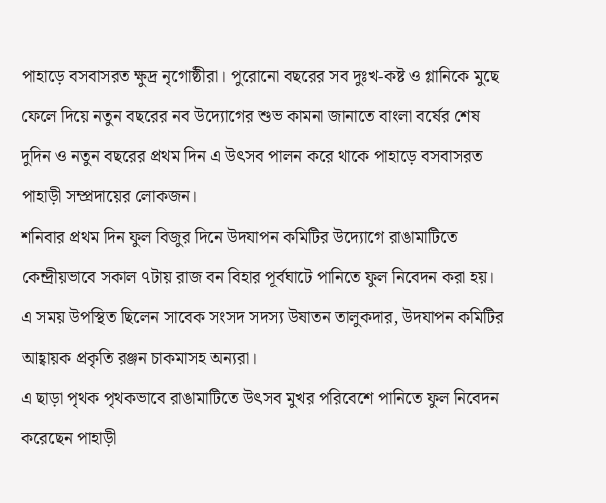পাহাড়ে বসবাসরত ক্ষুদ্র নৃগোষ্ঠীরা। পুরোনো বছরের সব দুঃখ-কষ্ট ও গ্লানিকে মুছে ফেলে দিয়ে নতুন বছরের নব উদ্যোগের শুভ কামনা জানাতে বাংলা বর্ষের শেষ দুদিন ও নতুন বছরের প্রথম দিন এ উৎসব পালন করে থাকে পাহাড়ে বসবাসরত পাহাড়ী সম্প্রদায়ের লোকজন।
শনিবার প্রথম দিন ফুল বিজুর দিনে উদযাপন কমিটির উদ্যোগে রাঙামাটিতে কেন্দ্রীয়ভাবে সকাল ৭টায় রাজ বন বিহার পূর্বঘাটে পানিতে ফুল নিবেদন করা হয়।
এ সময় উপস্থিত ছিলেন সাবেক সংসদ সদস্য উষাতন তালুকদার, উদযাপন কমিটির আহ্বায়ক প্রকৃতি রঞ্জন চাকমাসহ অন্যরা।
এ ছাড়া পৃথক পৃথকভাবে রাঙামাটিতে উৎসব মুখর পরিবেশে পানিতে ফুল নিবেদন করেছেন পাহাড়ী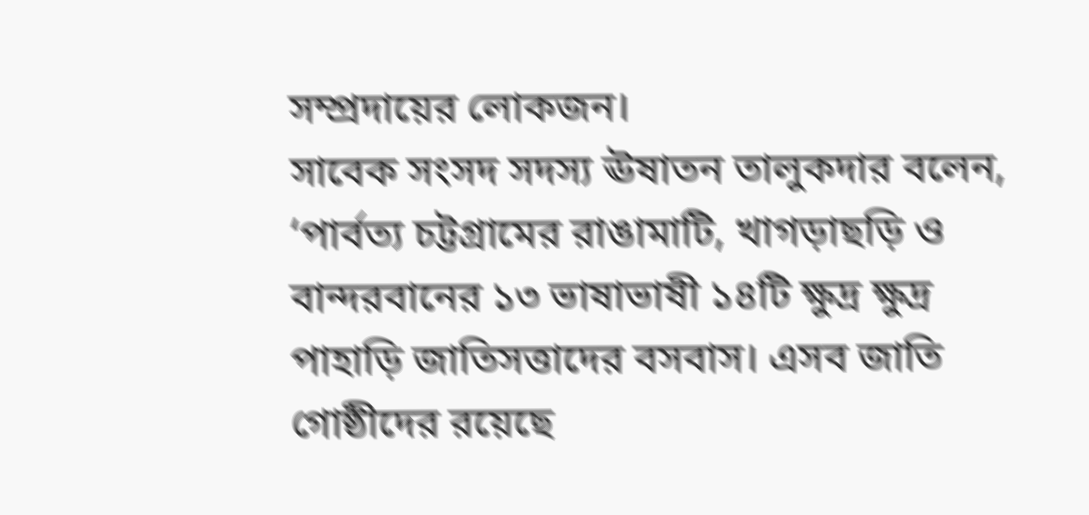সম্প্রদায়ের লোকজন।
সাবেক সংসদ সদস্য ঊষাতন তালুকদার বলেন, ‘পার্বত্য চট্টগ্রামের রাঙামাটি, খাগড়াছড়ি ও বান্দরবানের ১৩ ভাষাভাষী ১৪টি ক্ষুদ্র ক্ষুদ্র পাহাড়ি জাতিসত্তাদের বসবাস। এসব জাতি গোষ্ঠীদের রয়েছে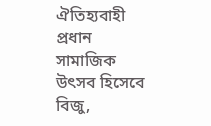ঐতিহ্যবাহী প্রধান সামাজিক উৎসব হিসেবে বিজু,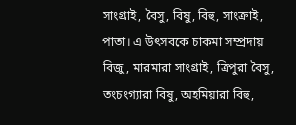সাংগ্রাই, বৈসু, বিষু, বিহু, সাংক্রাই, পাতা। এ উৎসবকে চাকমা সম্প্রদায় বিজু, মারমারা সাংগ্রাই, ত্রিপুরা বৈসু, তংচংগ্যারা বিষু, অহমিয়ারা বিহু,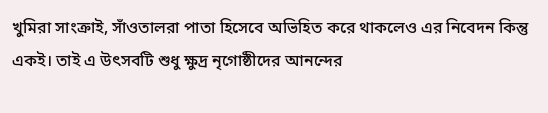খুমিরা সাংক্রাই, সাঁওতালরা পাতা হিসেবে অভিহিত করে থাকলেও এর নিবেদন কিন্তু একই। তাই এ উৎসবটি শুধু ক্ষুদ্র নৃগোষ্ঠীদের আনন্দের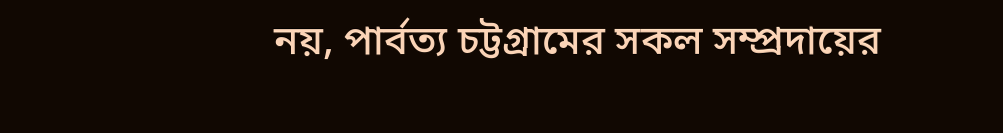নয়, পার্বত্য চট্টগ্রামের সকল সম্প্রদায়ের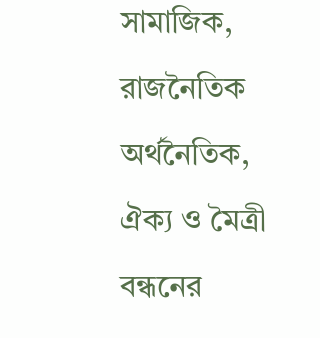সামাজিক, রাজনৈতিক অর্থনৈতিক, ঐক্য ও মৈত্রী বন্ধনের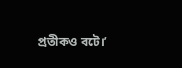প্রতীকও বটে।’